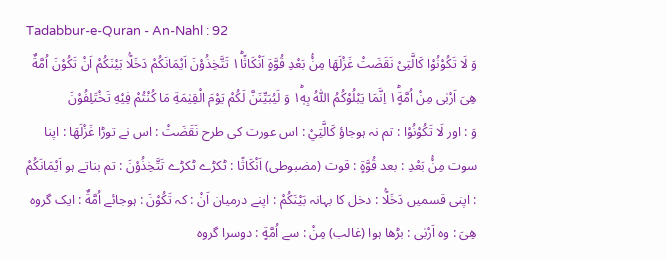Tadabbur-e-Quran - An-Nahl : 92
وَ لَا تَكُوْنُوْا كَالَّتِیْ نَقَضَتْ غَزْلَهَا مِنْۢ بَعْدِ قُوَّةٍ اَنْكَاثًا١ؕ تَتَّخِذُوْنَ اَیْمَانَكُمْ دَخَلًۢا بَیْنَكُمْ اَنْ تَكُوْنَ اُمَّةٌ هِیَ اَرْبٰى مِنْ اُمَّةٍ١ؕ اِنَّمَا یَبْلُوْكُمُ اللّٰهُ بِهٖ١ؕ وَ لَیُبَیِّنَنَّ لَكُمْ یَوْمَ الْقِیٰمَةِ مَا كُنْتُمْ فِیْهِ تَخْتَلِفُوْنَ
وَ : اور لَا تَكُوْنُوْا : تم نہ ہوجاؤ كَالَّتِيْ : اس عورت کی طرح نَقَضَتْ : اس نے توڑا غَزْلَهَا : اپنا سوت مِنْۢ بَعْدِ : بعد قُوَّةٍ : قوت (مضبوطی) اَنْكَاثًا : ٹکڑے ٹکڑے تَتَّخِذُوْنَ : تم بناتے ہو اَيْمَانَكُمْ : اپنی قسمیں دَخَلًۢا : دخل کا بہانہ بَيْنَكُمْ : اپنے درمیان اَنْ : کہ تَكُوْنَ : ہوجائے اُمَّةٌ : ایک گروہ هِىَ : وہ اَرْبٰى : بڑھا ہوا (غالب) مِنْ : سے اُمَّةٍ : دوسرا گروہ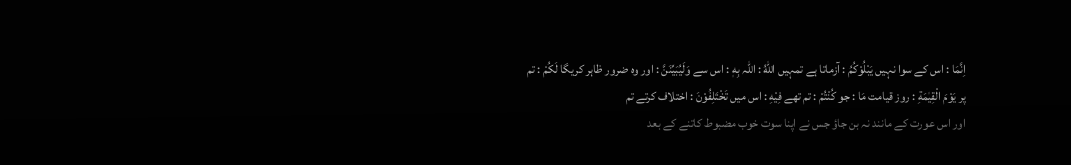اِنَّمَا : اس کے سوا نہیں يَبْلُوْكُمُ : آزماتا ہے تمہیں اللّٰهُ : اللہ بِهٖ : اس سے وَلَيُبَيِّنَنَّ : اور وہ ضرور ظاہر کریگا لَكُمْ : تم پر يَوْمَ الْقِيٰمَةِ : روز قیامت مَا : جو كُنْتُمْ : تم تھے فِيْهِ : اس میں تَخْتَلِفُوْنَ : اختلاف کرتے تم
اور اس عورت کے مانند نہ بن جاؤ جس نے اپنا سوت خوب مضبوط کاتنے کے بعد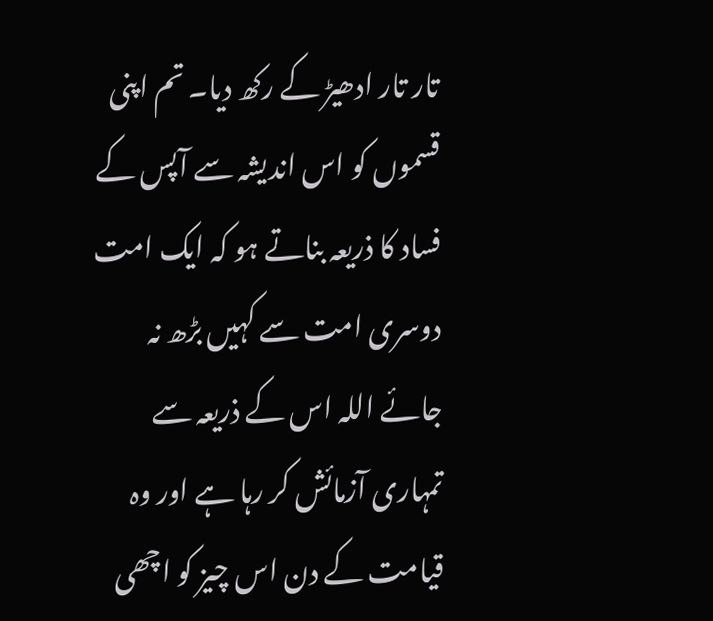تار تار ادھیڑ کے رکھ دیا۔ تم اپنی قسموں کو اس اندیشہ سے آپس کے فساد کا ذریعہ بناتے ہو کہ ایک امت دوسری امت سے کہیں بڑھ نہ جائے اللہ اس کے ذریعہ سے تمہاری آزمائش کر رہا ہے اور وہ قیامت کے دن اس چیز کو اچھی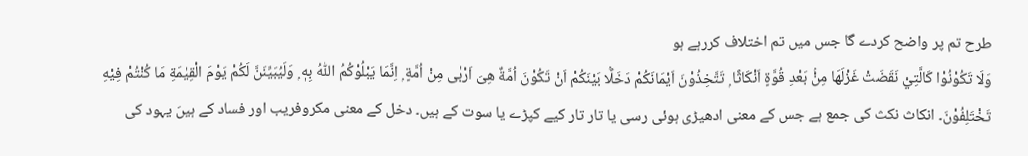طرح تم پر واضح کردے گا جس میں تم اختلاف کررہے ہو
وَلَا تَكُوْنُوْا كَالَّتِيْ نَقَضَتْ غَزْلَهَا مِنْۢ بَعْدِ قُوَّةٍ اَنْكَاثًا ۭ تَتَّخِذُوْنَ اَيْمَانَكُمْ دَخَلًۢا بَيْنَكُمْ اَنْ تَكُوْنَ اُمَّةٌ هِىَ اَرْبٰى مِنْ اُمَّةٍ ۭ اِنَّمَا يَبْلُوْكُمُ اللّٰهُ بِهٖ ۭ وَلَيُبَيِّنَنَّ لَكُمْ يَوْمَ الْقِيٰمَةِ مَا كُنْتُمْ فِيْهِ تَخْتَلِفُوْنَ۔ انکاث نکث کی جمع ہے جس کے معنی ادھیڑی ہوئی رسی یا تار تار کیے کپڑے یا سوت کے ہیں۔ دخل کے معنی مکروفریب اور فساد کے ہیںَ یہود کی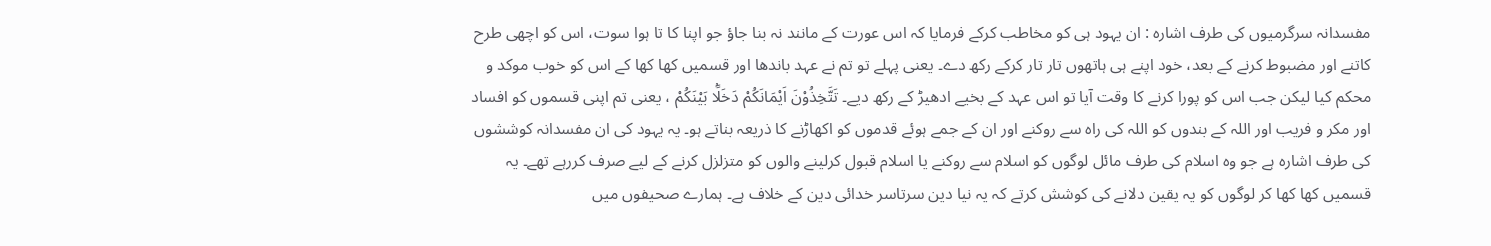مفسدانہ سرگرمیوں کی طرف اشارہ : ان یہود ہی کو مخاطب کرکے فرمایا کہ اس عورت کے مانند نہ بنا جاؤ جو اپنا کا تا ہوا سوت، اس کو اچھی طرح کاتنے اور مضبوط کرنے کے بعد، خود اپنے ہی ہاتھوں تار تار کرکے رکھ دے۔ یعنی پہلے تو تم نے عہد باندھا اور قسمیں کھا کھا کے اس کو خوب موکد و محکم کیا لیکن جب اس کو پورا کرنے کا وقت آیا تو اس عہد کے بخیے ادھیڑ کے رکھ دیے۔ تَتَّخِذُوْنَ اَيْمَانَكُمْ دَخَلًۢا بَيْنَكُمْ ، یعنی تم اپنی قسموں کو افساد اور مکر و فریب اور اللہ کے بندوں کو اللہ کی راہ سے روکنے اور ان کے جمے ہوئے قدموں کو اکھاڑنے کا ذریعہ بناتے ہو۔ یہ یہود کی ان مفسدانہ کوششوں کی طرف اشارہ ہے جو وہ اسلام کی طرف مائل لوگوں کو اسلام سے روکنے یا اسلام قبول کرلینے والوں کو متزلزل کرنے کے لیے صرف کررہے تھے۔ یہ قسمیں کھا کھا کر لوگوں کو یہ یقین دلانے کی کوشش کرتے کہ یہ نیا دین سرتاسر خدائی دین کے خلاف ہے۔ ہمارے صحیفوں میں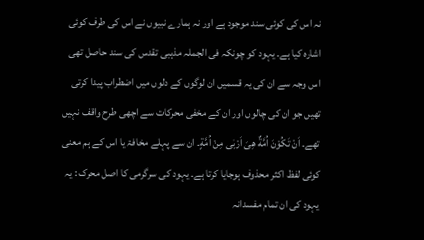نہ اس کی کوئی سند موجود ہے اور نہ ہمارے نبیوں نے اس کی طرف کوئی اشارہ کیا ہے۔ یہود کو چونکہ فی الجملہ مذہبی تقدس کی سند حاصل تھی اس وجہ سے ان کی یہ قسمیں ان لوگوں کے دلوں میں اضطراب پیدا کرتی تھیں جو ان کی چالوں اور ان کے مخفی محرکات سے اچھی طرح واقف نہیں تھے۔ اَنْ تَكُوْنَ اُمَّةٌ هِىَ اَرْبٰى مِنْ اُمَّةٍ۔ ان سے پہلے مخافۃ یا اس کے ہم معنی کوئی لفظ اکثر محذوف ہوجایا کرتا ہے۔ یہود کی سرگرمی کا اصل محرک : یہ یہود کی ان تمام مفسدانہ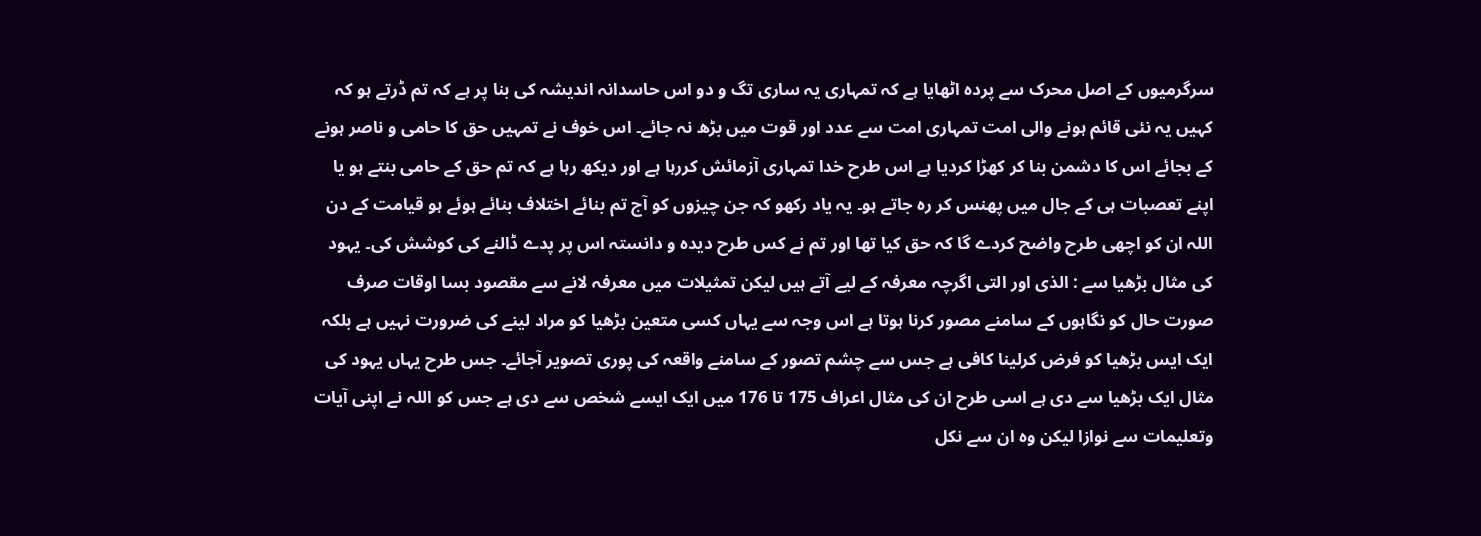سرگرمیوں کے اصل محرک سے پردہ اٹھایا ہے کہ تمہاری یہ ساری تگ و دو اس حاسدانہ اندیشہ کی بنا پر ہے کہ تم ڈرتے ہو کہ کہیں یہ نئی قائم ہونے والی امت تمہاری امت سے عدد اور قوت میں بڑھ نہ جائے۔ اس خوف نے تمہیں حق کا حامی و ناصر ہونے کے بجائے اس کا دشمن بنا کر کھڑا کردیا ہے اس طرح خدا تمہاری آزمائش کررہا ہے اور دیکھ رہا ہے کہ تم حق کے حامی بنتے ہو یا اپنے تعصبات ہی کے جال میں پھنس کر رہ جاتے ہو۔ یہ یاد رکھو کہ جن چیزوں کو آج تم بنائے اختلاف بنائے ہوئے ہو قیامت کے دن اللہ ان کو اچھی طرح واضح کردے گا کہ حق کیا تھا اور تم نے کس طرح دیدہ و دانستہ اس پر پدے ڈالنے کی کوشش کی۔ یہود کی مثال بڑھیا سے : الذی اور التی اگرچہ معرفہ کے لیے آتے ہیں لیکن تمثیلات میں معرفہ لانے سے مقصود بسا اوقات صرف صورت حال کو نگاہوں کے سامنے مصور کرنا ہوتا ہے اس وجہ سے یہاں کسی متعین بڑھیا کو مراد لینے کی ضرورت نہیں ہے بلکہ ایک ایس بڑھیا کو فرض کرلینا کافی ہے جس سے چشم تصور کے سامنے واقعہ کی پوری تصویر آجائے۔ جس طرح یہاں یہود کی مثال ایک بڑھیا سے دی ہے اسی طرح ان کی مثال اعراف 175 تا 176 میں ایک ایسے شخص سے دی ہے جس کو اللہ نے اپنی آیات وتعلیمات سے نوازا لیکن وہ ان سے نکل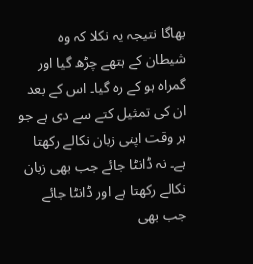بھاگا نتیجہ یہ نکلا کہ وہ شیطان کے ہتھے چڑھ گیا اور گمراہ ہو کے رہ گیا۔ اس کے بعد ان کی تمثیل کتے سے دی ہے جو ہر وقت اپنی زبان نکالے رکھتا ہے۔ نہ ڈانٹا جائے جب بھی زبان نکالے رکھتا ہے اور ڈانٹا جائے جب بھی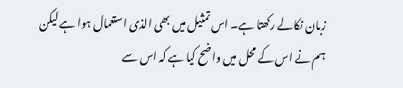زبان نکالے رکھتا ہے۔ اس تمثیل میں بھی الذی استعمال ہوا ہے لیکن ہم نے اس کے محل میں واضح کیا ہے کہ اس سے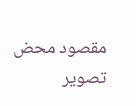مقصود محض تصویر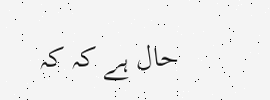حال ہے کہ کہ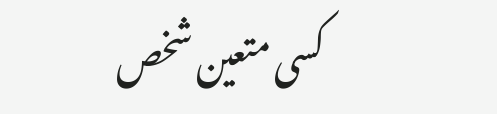کسی متعین شخص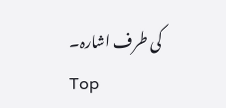کی طرف اشارہ۔
Top